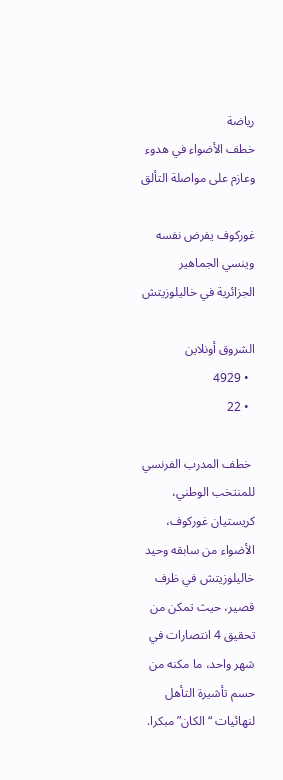رياضة
خطف الأضواء في هدوء وعازم على مواصلة التألق

غوركوف يفرض نفسه وينسي الجماهير الجزائرية في خاليلوزيتش

الشروق أونلاين
  • 4929
  • 22

 خطف المدرب الفرنسي للمنتخب الوطني، كريستيان غوركوف، الأضواء من سابقه وحيد خاليلوزيتش في ظرف قصير، حيث تمكن من تحقيق 4 انتصارات في شهر واحد، ما مكنه من حسم تأشيرة التأهل لنهائيات “الكان” مبكرا.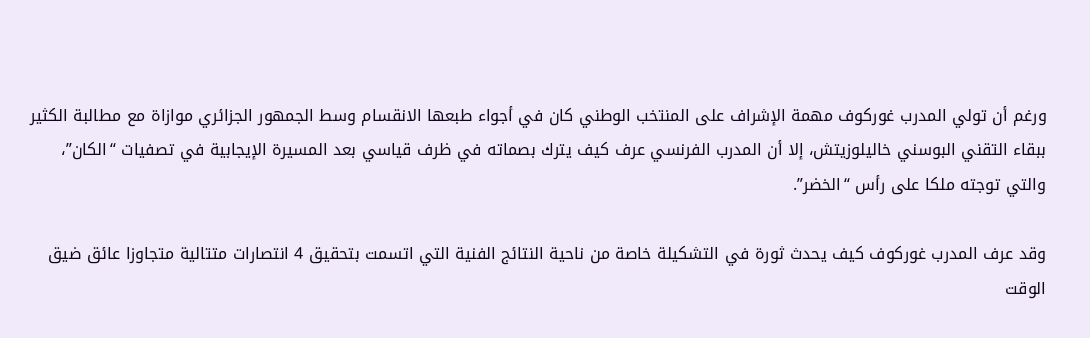ورغم أن تولي المدرب غوركوف مهمة الإشراف على المنتخب الوطني كان في أجواء طبعها الانقسام وسط الجمهور الجزائري موازاة مع مطالبة الكثير ببقاء التقني البوسني خاليلوزيتش، إلا أن المدرب الفرنسي عرف كيف يترك بصماته في ظرف قياسي بعد المسيرة الإيجابية في تصفيات “الكان”، والتي توجته ملكا على رأس “الخضر”.

وقد عرف المدرب غوركوف كيف يحدث ثورة في التشكيلة خاصة من ناحية النتائج الفنية التي اتسمت بتحقيق 4 انتصارات متتالية متجاوزا عائق ضيق الوقت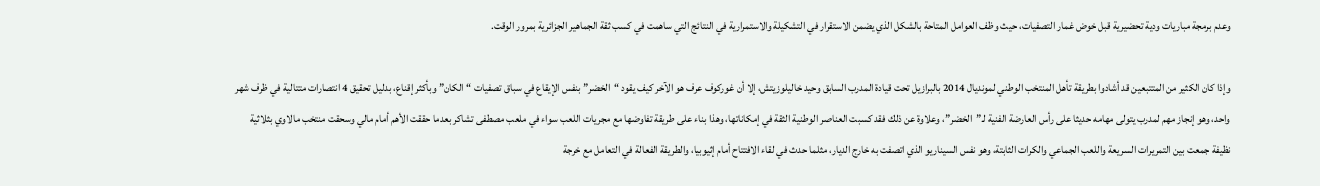وعدم برمجة مباريات ودية تحضيرية قبل خوض غمار التصفيات، حيث وظف العوامل المتاحة بالشكل الذي يضمن الاستقرار في التشكيلة والاستمرارية في النتائج التي ساهمت في كسب ثقة الجماهير الجزائرية بمرور الوقت.

وإذا كان الكثير من المتتبعين قد أشادوا بطريقة تأهل المنتخب الوطني لمونديال 2014 بالبرازيل تحت قيادة المدرب السابق وحيد خاليلوزيتش، إلا أن غوركوف عرف هو الآخر كيف يقود “الخضر” بنفس الإيقاع في سباق تصفيات “الكان” وبأكثر إقناع، بدليل تحقيق 4 انتصارات متتالية في ظرف شهر واحد، وهو إنجاز مهم لمدرب يتولى مهامه حديثا على رأس العارضة الفنية لـ”الخضر”، وعلاوة عن ذلك فقد كسبت العناصر الوطنية الثقة في إمكاناتها، وهذا بناء على طريقة تفاوضها مع مجريات اللعب سواء في ملعب مصطفى تشاكر بعدما حققت الأهم أمام مالي وسحقت منتخب مالاوي بثلاثية نظيفة جمعت بين التمريرات السريعة واللعب الجماعي والكرات الثابتة، وهو نفس السيناريو الذي اتصفت به خارج الديار، مثلما حدث في لقاء الافتتاح أمام إثيوبيا، والطريقة الفعالة في التعامل مع خرجة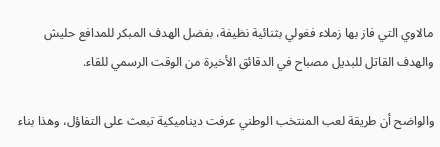مالاوي التي فاز بها زملاء فغولي بثنائية نظيفة، بفضل الهدف المبكر للمدافع حليش والهدف القاتل للبديل مصباح في الدقائق الأخيرة من الوقت الرسمي للقاء.

والواضح أن طريقة لعب المنتخب الوطني عرفت ديناميكية تبعث على التفاؤل، وهذا بناء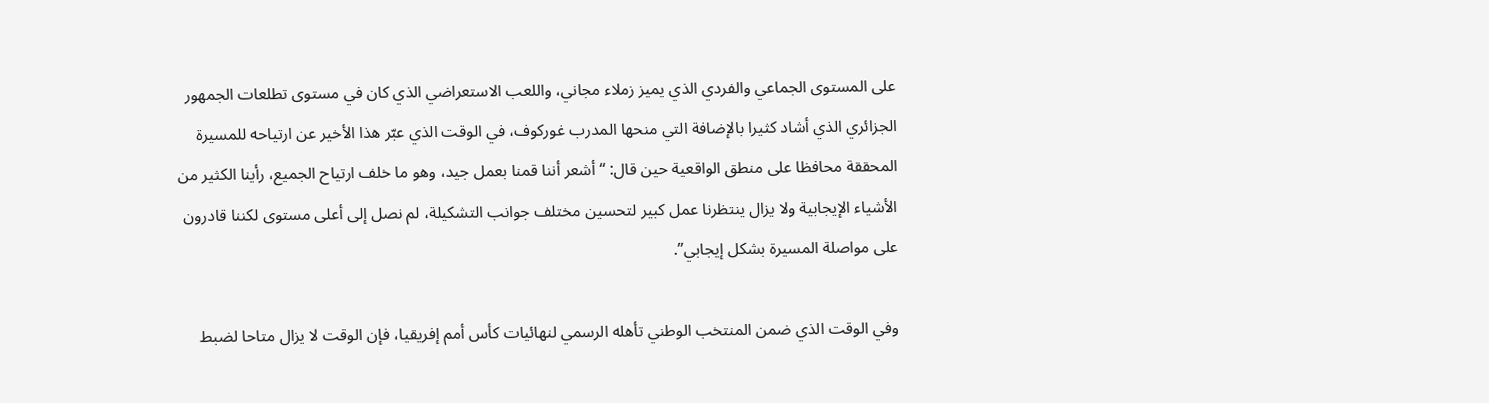على المستوى الجماعي والفردي الذي يميز زملاء مجاني، واللعب الاستعراضي الذي كان في مستوى تطلعات الجمهور الجزائري الذي أشاد كثيرا بالإضافة التي منحها المدرب غوركوف، في الوقت الذي عبّر هذا الأخير عن ارتياحه للمسيرة المحققة محافظا على منطق الواقعية حين قال: “أشعر أننا قمنا بعمل جيد، وهو ما خلف ارتياح الجميع، رأينا الكثير من الأشياء الإيجابية ولا يزال ينتظرنا عمل كبير لتحسين مختلف جوانب التشكيلة، لم نصل إلى أعلى مستوى لكننا قادرون على مواصلة المسيرة بشكل إيجابي”.

وفي الوقت الذي ضمن المنتخب الوطني تأهله الرسمي لنهائيات كأس أمم إفريقيا، فإن الوقت لا يزال متاحا لضبط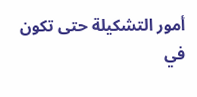أمور التشكيلة حتى تكون في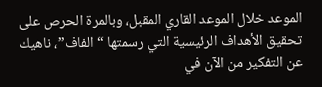الموعد خلال الموعد القاري المقبل، وبالمرة الحرص على تحقيق الأهداف الرئيسية التي رسمتها “الفاف”، ناهيك عن التفكير من الآن في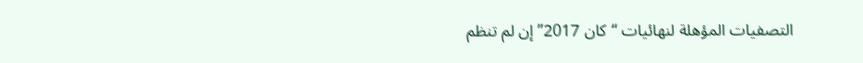التصفيات المؤهلة لنهائيات “كان 2017” إن لم تنظم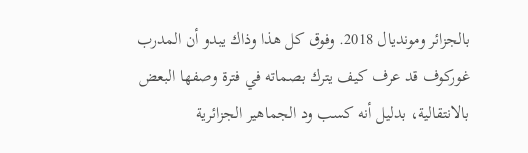بالجزائر ومونديال 2018. وفوق كل هذا وذاك يبدو أن المدرب غوركوف قد عرف كيف يترك بصماته في فترة وصفها البعض بالانتقالية، بدليل أنه كسب ود الجماهير الجزائرية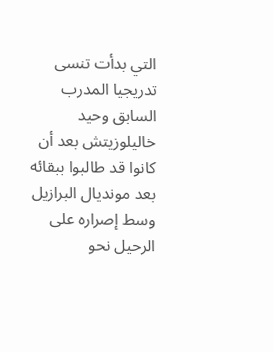التي بدأت تنسى تدريجيا المدرب السابق وحيد خاليلوزيتش بعد أن كانوا قد طالبوا ببقائه بعد مونديال البرازيل وسط إصراره على الرحيل نحو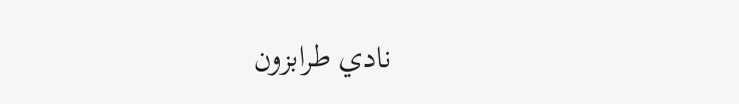نادي طرابزون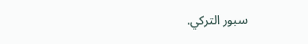سبور التركي.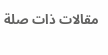مقالات ذات صلة